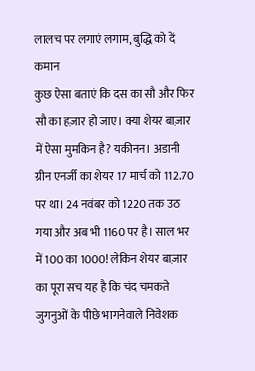लालच पर लगाएं लगाम, बुद्धि को दें कमान
कुछ ऐसा बताएं कि दस का सौ और फिर सौ का हज़ार हो जाए। क्या शेयर बाज़ार में ऐसा मुमकिन है? यकीनन। अडानी ग्रीन एनर्जी का शेयर 17 मार्च को 112.70 पर था। 24 नवंबर को 1220 तक उठ गया और अब भी 1160 पर है। साल भर में 100 का 1000! लेकिन शेयर बाज़ार का पूरा सच यह है कि चंद चमकते जुगनुओं के पीछे भागनेवाले निवेशक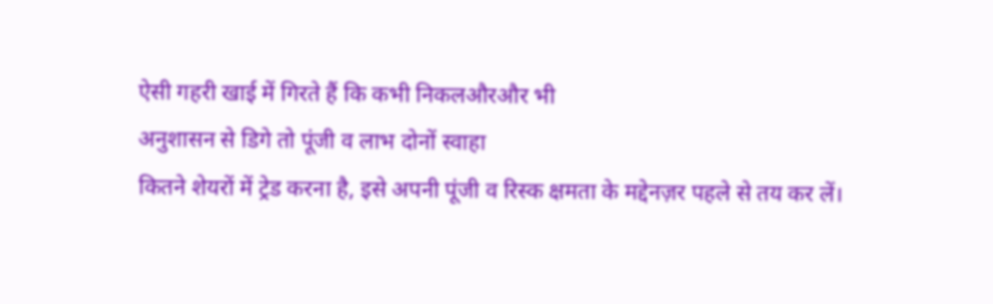ऐसी गहरी खाई में गिरते हैं कि कभी निकलऔरऔर भी
अनुशासन से डिगे तो पूंजी व लाभ दोनों स्वाहा
कितने शेयरों में ट्रेड करना है, इसे अपनी पूंजी व रिस्क क्षमता के मद्देनज़र पहले से तय कर लें।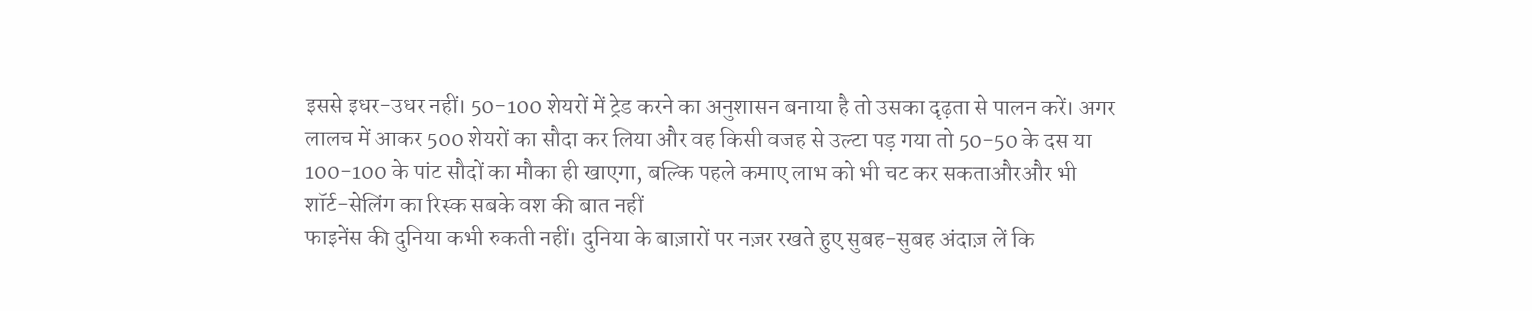इससे इधर-उधर नहीं। 50-100 शेयरों में ट्रेड करने का अनुशासन बनाया है तो उसका दृढ़ता से पालन करें। अगर लालच में आकर 500 शेयरों का सौदा कर लिया और वह किसी वजह से उल्टा पड़ गया तो 50-50 के दस या 100-100 के पांट सौदों का मौका ही खाएगा, बल्कि पहले कमाए लाभ को भी चट कर सकताऔरऔर भी
शॉर्ट-सेलिंग का रिस्क सबके वश की बात नहीं
फाइनेंस की दुनिया कभी रुकती नहीं। दुनिया के बाज़ारों पर नज़र रखते हुए सुबह-सुबह अंदाज़ लें कि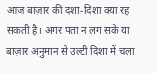आज बाज़ार की दशा-दिशा क्या रह सकती है। अगर पता न लग सके या बाज़ार अनुमान से उल्टी दिशा में चला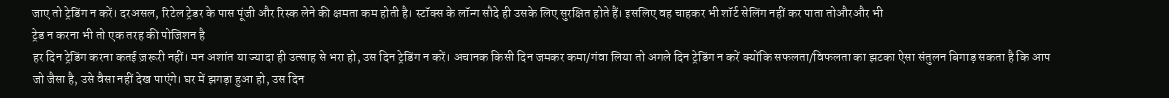जाए तो ट्रेडिंग न करें। दरअसल, रिटेल ट्रेडर के पास पूंजी और रिस्क लेने की क्षमता कम होती है। स्टॉक्स के लॉन्ग सौदे ही उसके लिए सुरक्षित होते हैं। इसलिए वह चाहकर भी शॉर्ट सेलिंग नहीं कर पाता तोऔरऔर भी
ट्रेड न करना भी तो एक तरह की पोजिशन है
हर दिन ट्रेडिंग करना कतई ज़रूरी नहीं। मन अशांत या ज्यादा ही उत्साह से भरा हो, उस दिन ट्रेडिंग न करें। अचानक किसी दिन जमकर कमा/गंवा लिया तो अगले दिन ट्रेडिंग न करें क्योंकि सफलता/विफलता का झटका ऐसा संतुलन बिगाड़ सकता है कि आप जो जैसा है, उसे वैसा नहीं देख पाएंगे। घर में झगड़ा हुआ हो, उस दिन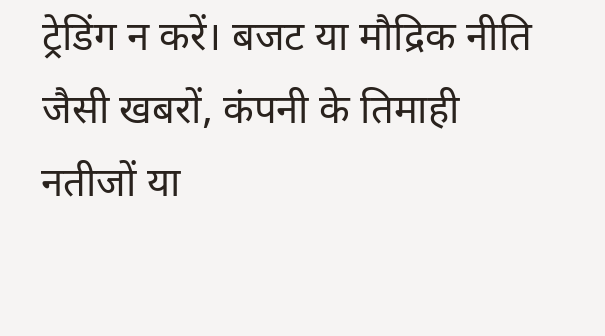ट्रेडिंग न करें। बजट या मौद्रिक नीति जैसी खबरों, कंपनी के तिमाही नतीजों या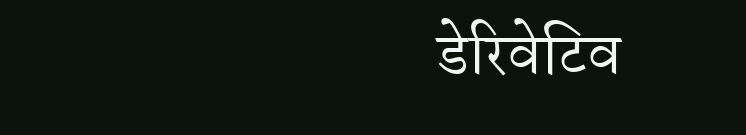डेरिवेटिव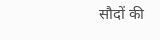सौदों की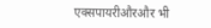एक्सपायरीऔरऔर भी